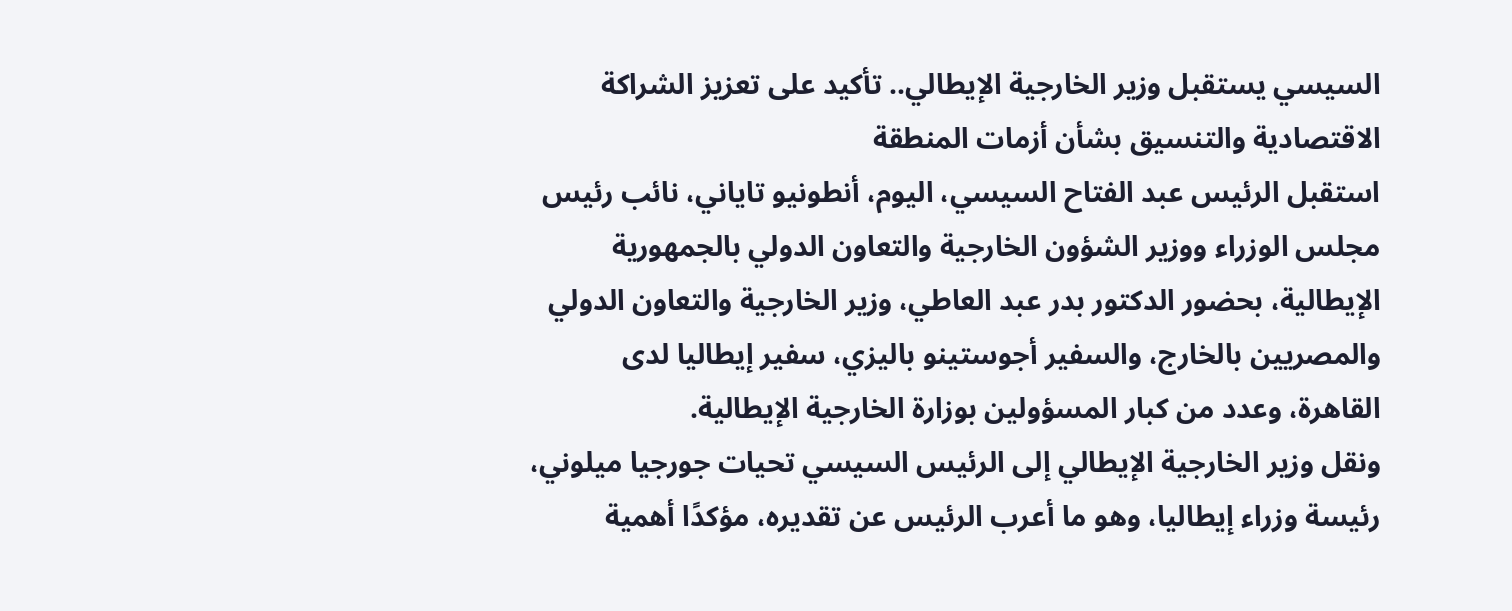السيسي يستقبل وزير الخارجية الإيطالي.. تأكيد على تعزيز الشراكة الاقتصادية والتنسيق بشأن أزمات المنطقة
استقبل الرئيس عبد الفتاح السيسي، اليوم، أنطونيو تاياني، نائب رئيس مجلس الوزراء ووزير الشؤون الخارجية والتعاون الدولي بالجمهورية الإيطالية، بحضور الدكتور بدر عبد العاطي، وزير الخارجية والتعاون الدولي والمصريين بالخارج، والسفير أجوستينو باليزي، سفير إيطاليا لدى القاهرة، وعدد من كبار المسؤولين بوزارة الخارجية الإيطالية.
ونقل وزير الخارجية الإيطالي إلى الرئيس السيسي تحيات جورجيا ميلوني، رئيسة وزراء إيطاليا، وهو ما أعرب الرئيس عن تقديره، مؤكدًا أهمية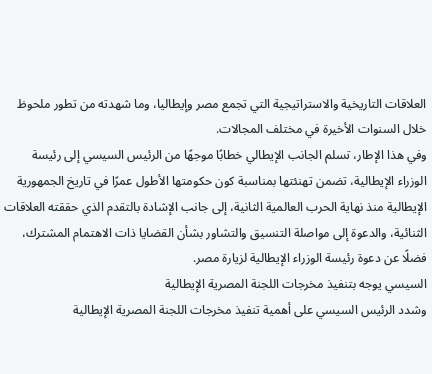العلاقات التاريخية والاستراتيجية التي تجمع مصر وإيطاليا، وما شهدته من تطور ملحوظ خلال السنوات الأخيرة في مختلف المجالات.
وفي هذا الإطار، تسلم الجانب الإيطالي خطابًا موجهًا من الرئيس السيسي إلى رئيسة الوزراء الإيطالية، تضمن تهنئتها بمناسبة كون حكومتها الأطول عمرًا في تاريخ الجمهورية الإيطالية منذ نهاية الحرب العالمية الثانية، إلى جانب الإشادة بالتقدم الذي حققته العلاقات الثنائية، والدعوة إلى مواصلة التنسيق والتشاور بشأن القضايا ذات الاهتمام المشترك، فضلًا عن دعوة رئيسة الوزراء الإيطالية لزيارة مصر.
السيسي يوجه بتنفيذ مخرجات اللجنة المصرية الإيطالية
وشدد الرئيس السيسي على أهمية تنفيذ مخرجات اللجنة المصرية الإيطالية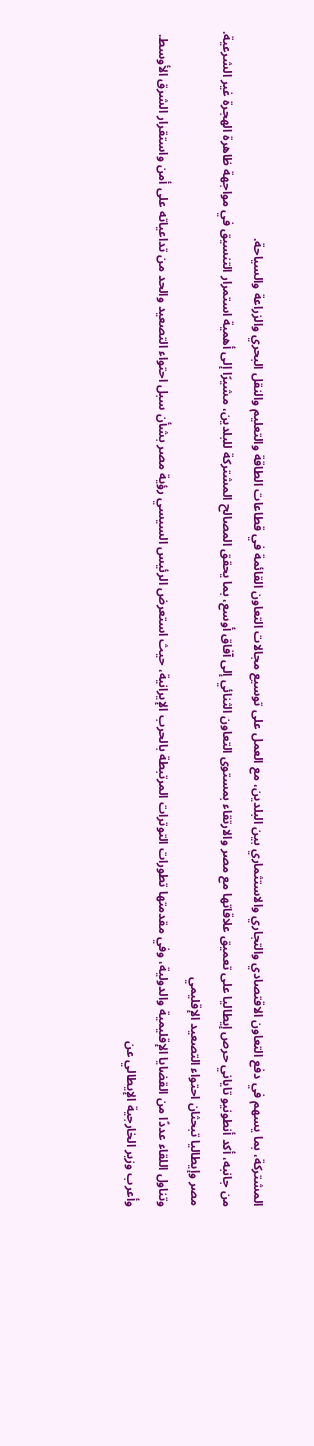المشتركة، بما يسهم في دفع التعاون الاقتصادي والتجاري والاستثماري بين البلدين، مع العمل على توسيع مجالات التعاون القائمة في قطاعات الطاقة والتعليم والنقل البحري والزراعة والسياحة.
من جانبه، أكد أنطونيو تاياني حرص إيطاليا على تعميق علاقاتها مع مصر والارتقاء بمستوى التعاون الثنائي إلى آفاق أوسع، بما يحقق المصالح المشتركة للبلدين، مشيرًا إلى أهمية استمرار التنسيق في مواجهة ظاهرة الهجرة غير الشرعية.
مصر وإيطاليا تبحثان احتواء التصعيد الإقليمي
وتناول اللقاء عددًا من القضايا الإقليمية والدولية، وفي مقدمتها تطورات التوترات المرتبطة بالحرب الإيرانية، حيث استعرض الرئيس السيسي رؤية مصر بشأن سبل احتواء التصعيد والحد من تداعياته على أمن واستقرار الشرق الأوسط.
وأعرب وزير الخارجية الإيطالي عن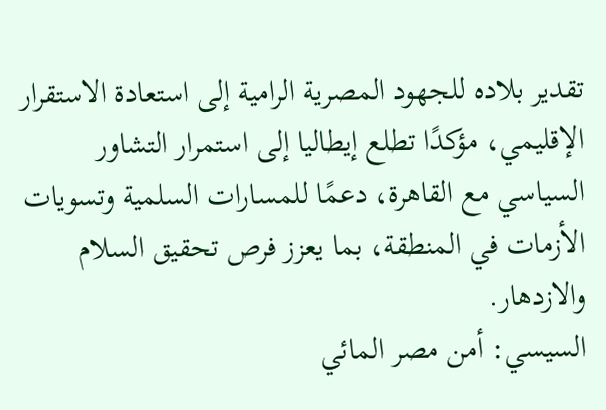تقدير بلاده للجهود المصرية الرامية إلى استعادة الاستقرار الإقليمي، مؤكدًا تطلع إيطاليا إلى استمرار التشاور السياسي مع القاهرة، دعمًا للمسارات السلمية وتسويات الأزمات في المنطقة، بما يعزز فرص تحقيق السلام والازدهار.
السيسي: أمن مصر المائي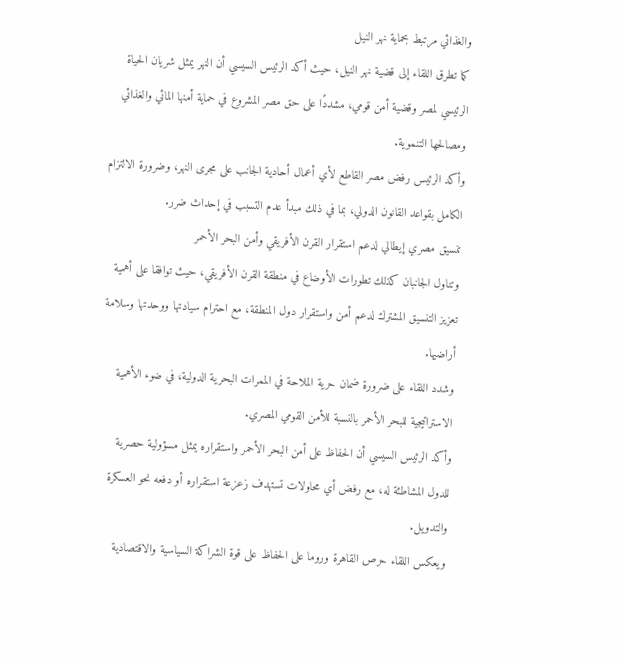والغذائي مرتبط بحماية نهر النيل
كما تطرق اللقاء إلى قضية نهر النيل، حيث أكد الرئيس السيسي أن النهر يمثل شريان الحياة الرئيسي لمصر وقضية أمن قومي، مشددًا على حق مصر المشروع في حماية أمنها المائي والغذائي ومصالحها التنموية.
وأكد الرئيس رفض مصر القاطع لأي أعمال أحادية الجانب على مجرى النهر، وضرورة الالتزام الكامل بقواعد القانون الدولي، بما في ذلك مبدأ عدم التسبب في إحداث ضرر.
تنسيق مصري إيطالي لدعم استقرار القرن الأفريقي وأمن البحر الأحمر
وتناول الجانبان كذلك تطورات الأوضاع في منطقة القرن الأفريقي، حيث توافقا على أهمية تعزيز التنسيق المشترك لدعم أمن واستقرار دول المنطقة، مع احترام سيادتها ووحدتها وسلامة أراضيها.
وشدد اللقاء على ضرورة ضمان حرية الملاحة في الممرات البحرية الدولية، في ضوء الأهمية الاستراتيجية للبحر الأحمر بالنسبة للأمن القومي المصري.
وأكد الرئيس السيسي أن الحفاظ على أمن البحر الأحمر واستقراره يمثل مسؤولية حصرية للدول المشاطئة له، مع رفض أي محاولات تستهدف زعزعة استقراره أو دفعه نحو العسكرة والتدويل.
ويعكس اللقاء حرص القاهرة وروما على الحفاظ على قوة الشراكة السياسية والاقتصادية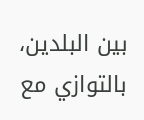بين البلدين، بالتوازي مع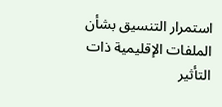استمرار التنسيق بشأن الملفات الإقليمية ذات التأثير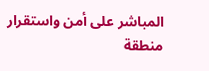المباشر على أمن واستقرار منطقة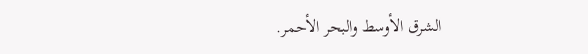الشرق الأوسط والبحر الأحمر.